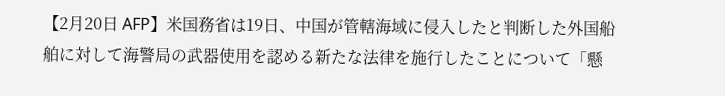【2月20日 AFP】米国務省は19日、中国が管轄海域に侵入したと判断した外国船舶に対して海警局の武器使用を認める新たな法律を施行したことについて「懸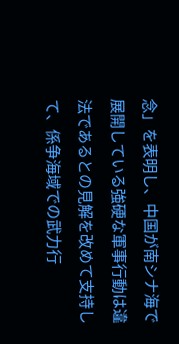念」を表明し、中国が南シナ海で展開している強硬な軍事行動は違法であるとの見解を改めて支持して、係争海域での武力行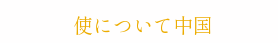使について中国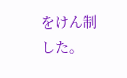をけん制した。